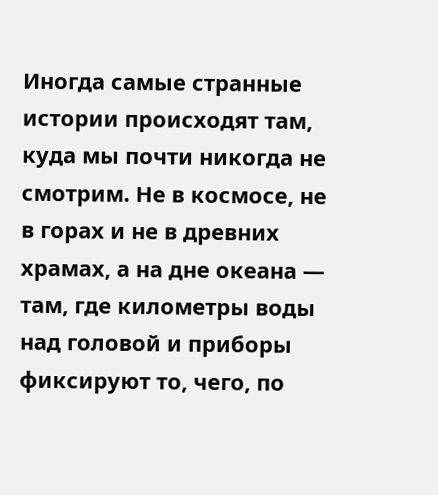Иногда самые странные истории происходят там, куда мы почти никогда не смотрим. Не в космосе, не в горах и не в древних храмах, а на дне океана — там, где километры воды над головой и приборы фиксируют то, чего, по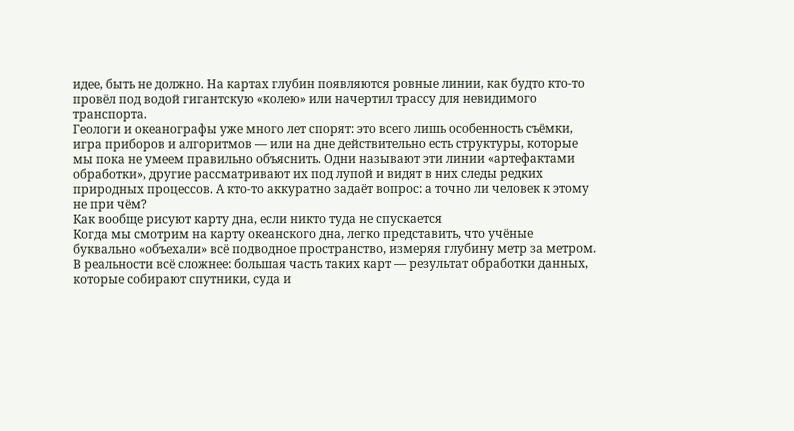идее, быть не должно. На картах глубин появляются ровные линии, как будто кто‑то провёл под водой гигантскую «колею» или начертил трассу для невидимого транспорта.
Геологи и океанографы уже много лет спорят: это всего лишь особенность съёмки, игра приборов и алгоритмов — или на дне действительно есть структуры, которые мы пока не умеем правильно объяснить. Одни называют эти линии «артефактами обработки», другие рассматривают их под лупой и видят в них следы редких природных процессов. А кто‑то аккуратно задаёт вопрос: а точно ли человек к этому не при чём?
Как вообще рисуют карту дна, если никто туда не спускается
Когда мы смотрим на карту океанского дна, легко представить, что учёные буквально «объехали» всё подводное пространство, измеряя глубину метр за метром. В реальности всё сложнее: большая часть таких карт — результат обработки данных, которые собирают спутники, суда и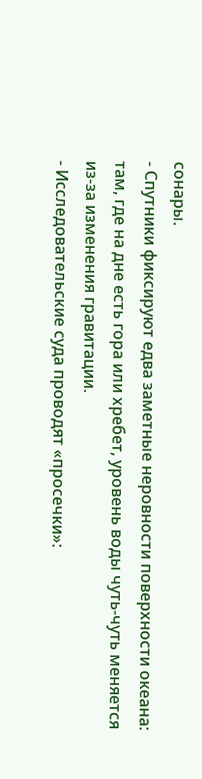сонары.
- Спутники фиксируют едва заметные неровности поверхности океана: там, где на дне есть гора или хребет, уровень воды чуть‑чуть меняется из‑за изменения гравитации.
- Исследовательские суда проводят «просечки»: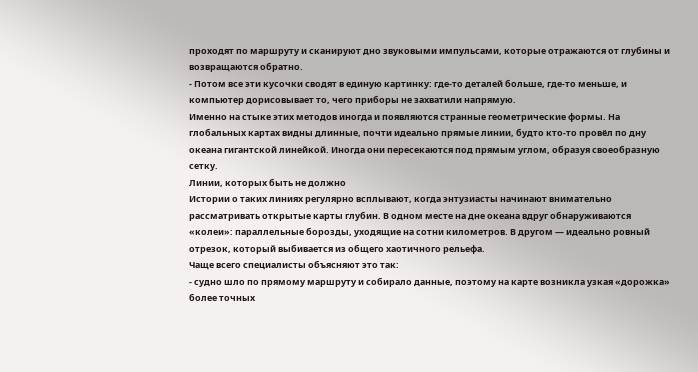проходят по маршруту и сканируют дно звуковыми импульсами, которые отражаются от глубины и возвращаются обратно.
- Потом все эти кусочки сводят в единую картинку: где‑то деталей больше, где‑то меньше, и компьютер дорисовывает то, чего приборы не захватили напрямую.
Именно на стыке этих методов иногда и появляются странные геометрические формы. На глобальных картах видны длинные, почти идеально прямые линии, будто кто‑то провёл по дну океана гигантской линейкой. Иногда они пересекаются под прямым углом, образуя своеобразную сетку.
Линии, которых быть не должно
Истории о таких линиях регулярно всплывают, когда энтузиасты начинают внимательно рассматривать открытые карты глубин. В одном месте на дне океана вдруг обнаруживаются «колеи»: параллельные борозды, уходящие на сотни километров. В другом — идеально ровный отрезок, который выбивается из общего хаотичного рельефа.
Чаще всего специалисты объясняют это так:
- судно шло по прямому маршруту и собирало данные, поэтому на карте возникла узкая «дорожка» более точных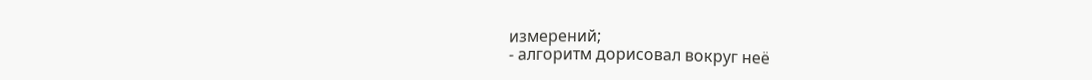измерений;
- алгоритм дорисовал вокруг неё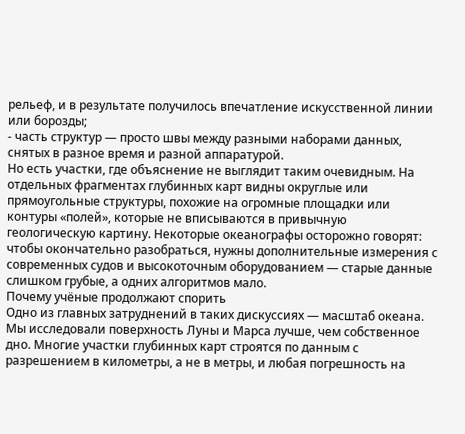рельеф, и в результате получилось впечатление искусственной линии или борозды;
- часть структур — просто швы между разными наборами данных, снятых в разное время и разной аппаратурой.
Но есть участки, где объяснение не выглядит таким очевидным. На отдельных фрагментах глубинных карт видны округлые или прямоугольные структуры, похожие на огромные площадки или контуры «полей», которые не вписываются в привычную геологическую картину. Некоторые океанографы осторожно говорят: чтобы окончательно разобраться, нужны дополнительные измерения с современных судов и высокоточным оборудованием — старые данные слишком грубые, а одних алгоритмов мало.
Почему учёные продолжают спорить
Одно из главных затруднений в таких дискуссиях — масштаб океана. Мы исследовали поверхность Луны и Марса лучше, чем собственное дно. Многие участки глубинных карт строятся по данным с разрешением в километры, а не в метры, и любая погрешность на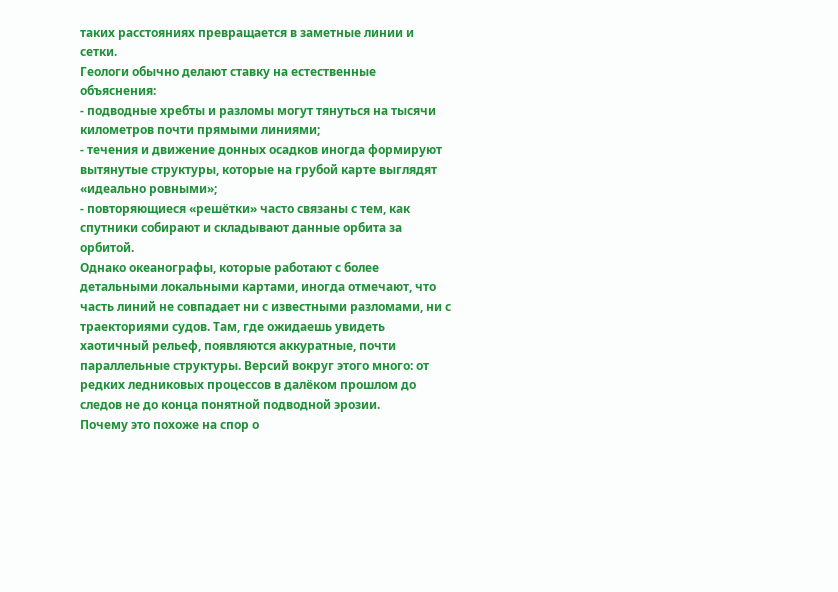таких расстояниях превращается в заметные линии и сетки.
Геологи обычно делают ставку на естественные объяснения:
- подводные хребты и разломы могут тянуться на тысячи километров почти прямыми линиями;
- течения и движение донных осадков иногда формируют вытянутые структуры, которые на грубой карте выглядят «идеально ровными»;
- повторяющиеся «решётки» часто связаны с тем, как спутники собирают и складывают данные орбита за орбитой.
Однако океанографы, которые работают с более детальными локальными картами, иногда отмечают, что часть линий не совпадает ни с известными разломами, ни с траекториями судов. Там, где ожидаешь увидеть хаотичный рельеф, появляются аккуратные, почти параллельные структуры. Версий вокруг этого много: от редких ледниковых процессов в далёком прошлом до следов не до конца понятной подводной эрозии.
Почему это похоже на спор о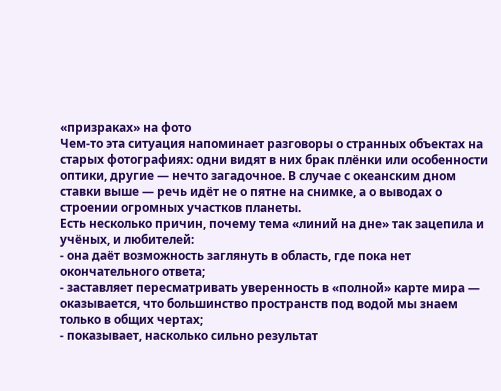«призраках» на фото
Чем‑то эта ситуация напоминает разговоры о странных объектах на старых фотографиях: одни видят в них брак плёнки или особенности оптики, другие — нечто загадочное. В случае с океанским дном ставки выше — речь идёт не о пятне на снимке, а о выводах о строении огромных участков планеты.
Есть несколько причин, почему тема «линий на дне» так зацепила и учёных, и любителей:
- она даёт возможность заглянуть в область, где пока нет окончательного ответа;
- заставляет пересматривать уверенность в «полной» карте мира — оказывается, что большинство пространств под водой мы знаем только в общих чертах;
- показывает, насколько сильно результат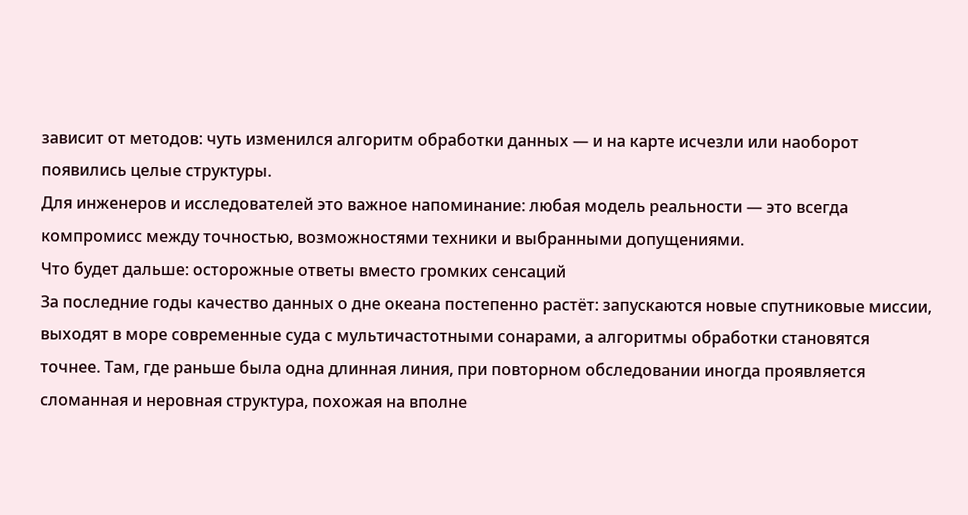зависит от методов: чуть изменился алгоритм обработки данных — и на карте исчезли или наоборот появились целые структуры.
Для инженеров и исследователей это важное напоминание: любая модель реальности — это всегда компромисс между точностью, возможностями техники и выбранными допущениями.
Что будет дальше: осторожные ответы вместо громких сенсаций
За последние годы качество данных о дне океана постепенно растёт: запускаются новые спутниковые миссии, выходят в море современные суда с мультичастотными сонарами, а алгоритмы обработки становятся точнее. Там, где раньше была одна длинная линия, при повторном обследовании иногда проявляется сломанная и неровная структура, похожая на вполне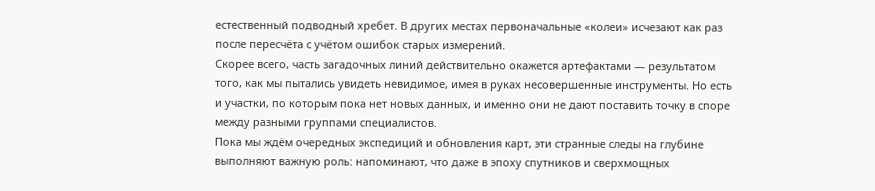естественный подводный хребет. В других местах первоначальные «колеи» исчезают как раз после пересчёта с учётом ошибок старых измерений.
Скорее всего, часть загадочных линий действительно окажется артефактами — результатом того, как мы пытались увидеть невидимое, имея в руках несовершенные инструменты. Но есть и участки, по которым пока нет новых данных, и именно они не дают поставить точку в споре между разными группами специалистов.
Пока мы ждём очередных экспедиций и обновления карт, эти странные следы на глубине выполняют важную роль: напоминают, что даже в эпоху спутников и сверхмощных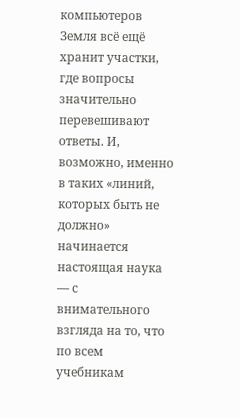компьютеров Земля всё ещё хранит участки, где вопросы значительно перевешивают ответы. И, возможно, именно в таких «линий, которых быть не должно» начинается настоящая наука — с внимательного взгляда на то, что по всем учебникам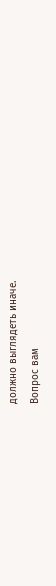должно выглядеть иначе.
Вопрос вам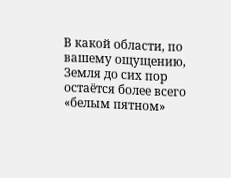В какой области, по вашему ощущению, Земля до сих пор остаётся более всего «белым пятном»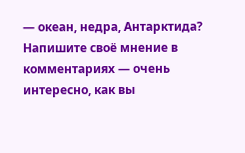— океан, недра, Антарктида?
Напишите своё мнение в комментариях — очень интересно, как вы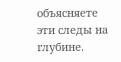объясняете эти следы на глубине.